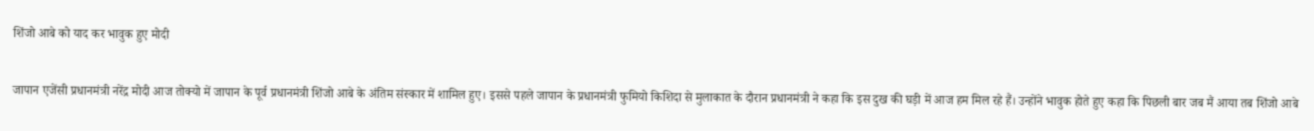शिंजो आबे को याद कर भावुक हुए मोदी

जापान एजेंसी प्रधानमंत्री नरेंद्र मोदी आज तोक्यो में जापान के पूर्व प्रधानमंत्री शिंजो आबे के अंतिम संस्कार में शामिल हुए। इससे पहले जापान के प्रधानमंत्री फुमियो किशिदा से मुलाकात के दौरान प्रधानमंत्री ने कहा कि इस दुख की घड़ी में आज हम मिल रहे हैं। उन्होंने भावुक होते हुए कहा कि पिछली बार जब मैं आया तब शिंजो आबे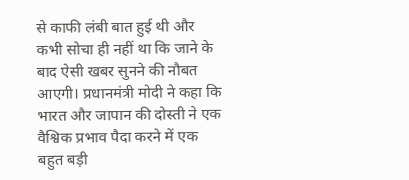से काफी लंबी बात हुई थी और कभी सोचा ही नहीं था कि जाने के बाद ऐसी खबर सुनने की नौबत आएगी। प्रधानमंत्री मोदी ने कहा कि भारत और जापान की दोस्ती ने एक वैश्विक प्रभाव पैदा करने में एक बहुत बड़ी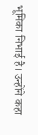भूमिका निभाई है। उन्होंने कहा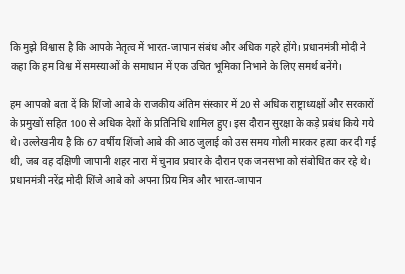कि मुझे विश्वास है कि आपके नेतृत्व में भारत-जापान संबंध और अधिक गहरे होंगे। प्रधानमंत्री मोदी ने कहा कि हम विश्व में समस्याओं के समाधान में एक उचित भूमिका निभाने के लिए समर्थ बनेंगे।

हम आपको बता दें कि शिंजो आबे के राजकीय अंतिम संस्कार में 20 से अधिक राष्ट्राध्यक्षों और सरकारों के प्रमुखों सहित 100 से अधिक देशों के प्रतिनिधि शामिल हुए। इस दौरान सुरक्षा के कड़े प्रबंध किये गये थे। उल्लेखनीय है कि 67 वर्षीय शिंजो आबे की आठ जुलाई को उस समय गोली मारकर हत्या कर दी गई थी, जब वह दक्षिणी जापानी शहर नारा में चुनाव प्रचार के दौरान एक जनसभा को संबोधित कर रहे थे। प्रधानमंत्री नरेंद्र मोदी शिंजे आबे को अपना प्रिय मित्र और भारत-जापान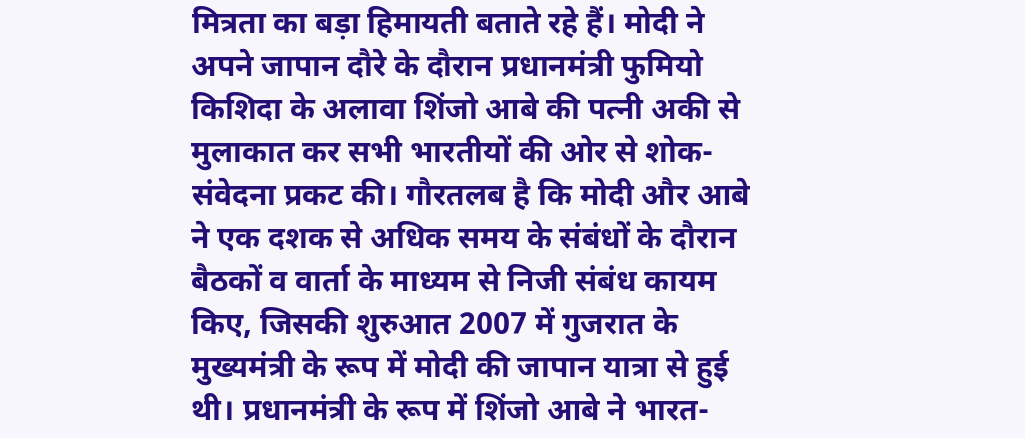मित्रता का बड़ा हिमायती बताते रहे हैं। मोदी ने अपने जापान दौरे के दौरान प्रधानमंत्री फुमियो किशिदा के अलावा शिंजो आबे की पत्नी अकी से मुलाकात कर सभी भारतीयों की ओर से शोक-संवेदना प्रकट की। गौरतलब है कि मोदी और आबे ने एक दशक से अधिक समय के संबंधों के दौरान बैठकों व वार्ता के माध्यम से निजी संबंध कायम किए, जिसकी शुरुआत 2007 में गुजरात के मुख्यमंत्री के रूप में मोदी की जापान यात्रा से हुई थी। प्रधानमंत्री के रूप में शिंजो आबे ने भारत-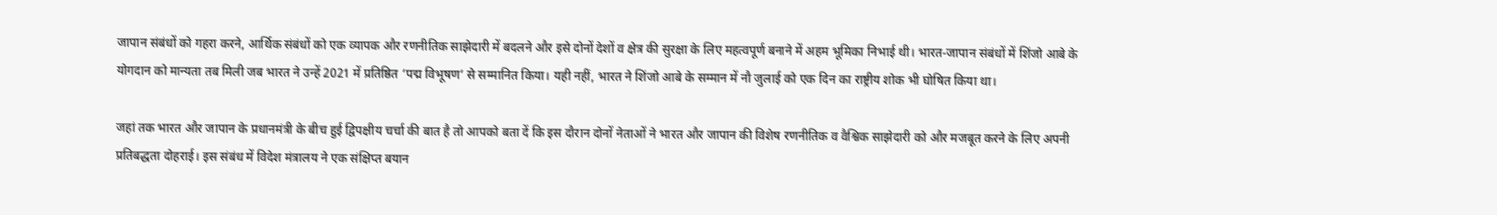जापान संबंधों को गहरा करने, आर्थिक संबंधों को एक व्यापक और रणनीतिक साझेदारी में बदलने और इसे दोनों देशों व क्षेत्र की सुरक्षा के लिए महत्वपूर्ण बनाने में अहम भूमिका निभाई थी। भारत-जापान संबंधों में शिंजो आबे के योगदान को मान्यता तब मिली जब भारत ने उन्हें 2021 में प्रतिष्ठित ‘पद्म विभूषण’ से सम्मानित किया। यही नहीं, भारत ने शिंजो आबे के सम्मान में नौ जुलाई को एक दिन का राष्ट्रीय शोक भी घोषित किया था।

जहां तक भारत और जापान के प्रधानमंत्री के बीच हुई द्विपक्षीय चर्चा की बात है तो आपको बता दें कि इस दौरान दोनों नेताओं ने भारत और जापान की विशेष रणनीतिक व वैश्विक साझेदारी को और मजबूत करने के लिए अपनी प्रतिबद्धता दोहराई। इस संबंध में विदेश मंत्रालय ने एक संक्षिप्त बयान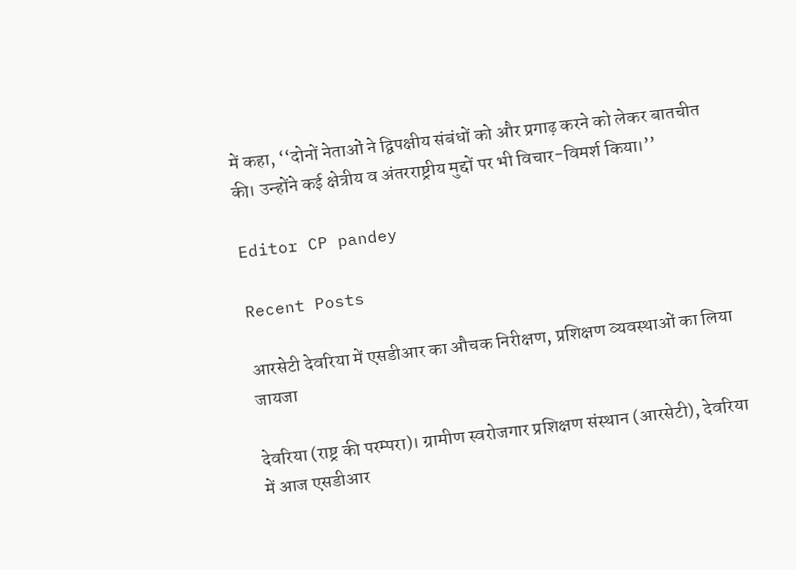में कहा, ‘‘दोनों नेताओं ने द्विपक्षीय संबंधों को और प्रगाढ़ करने को लेकर बातचीत की। उन्होंने कई क्षेत्रीय व अंतरराष्ट्रीय मुद्दों पर भी विचार-विमर्श किया।’’

Editor CP pandey

Recent Posts

आरसेटी देवरिया में एसडीआर का औचक निरीक्षण, प्रशिक्षण व्यवस्थाओं का लिया जायजा

देवरिया (राष्ट्र की परम्परा)। ग्रामीण स्वरोजगार प्रशिक्षण संस्थान (आरसेटी), देवरिया में आज एसडीआर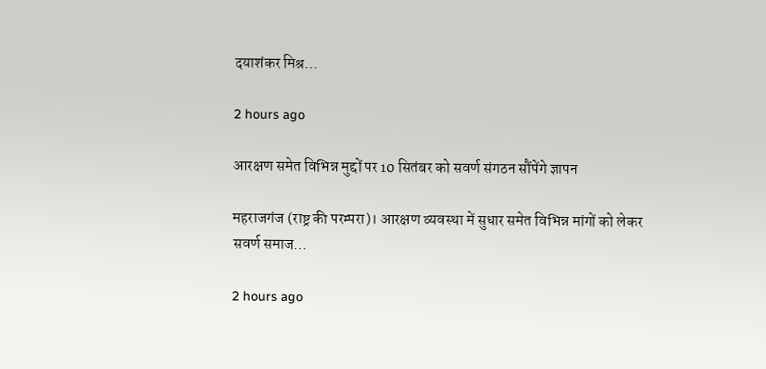दयाशंकर मिश्र…

2 hours ago

आरक्षण समेत विभिन्न मुद्दों पर 10 सितंबर को सवर्ण संगठन सौंपेंगे ज्ञापन

महराजगंज (राष्ट्र की परम्परा)। आरक्षण व्यवस्था में सुधार समेत विभिन्न मांगों को लेकर सवर्ण समाज…

2 hours ago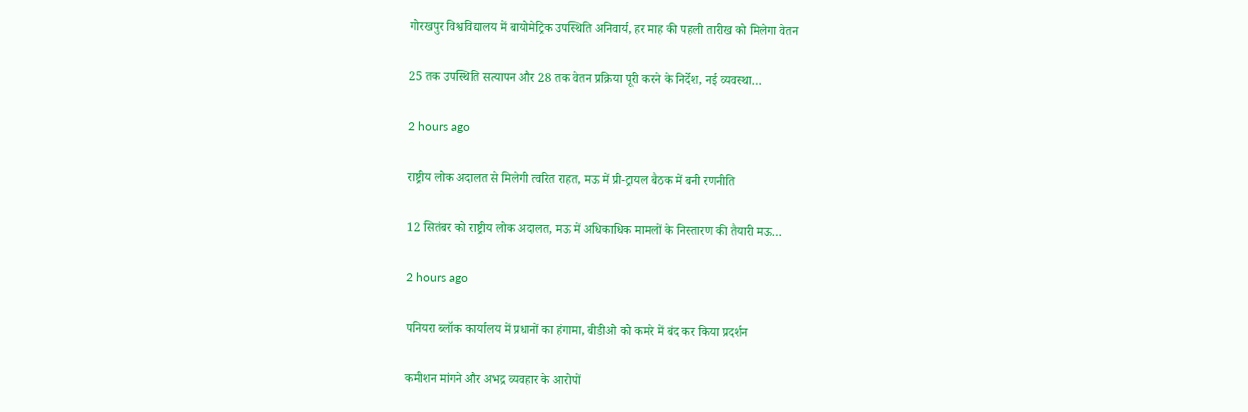गोरखपुर विश्वविद्यालय में बायोमेट्रिक उपस्थिति अनिवार्य, हर माह की पहली तारीख को मिलेगा वेतन

25 तक उपस्थिति सत्यापन और 28 तक वेतन प्रक्रिया पूरी करने के निर्देश, नई व्यवस्था…

2 hours ago

राष्ट्रीय लोक अदालत से मिलेगी त्वरित राहत, मऊ में प्री-ट्रायल बैठक में बनी रणनीति

12 सितंबर को राष्ट्रीय लोक अदालत, मऊ में अधिकाधिक मामलों के निस्तारण की तैयारी मऊ…

2 hours ago

पनियरा ब्लॉक कार्यालय में प्रधानों का हंगामा, बीडीओ को कमरे में बंद कर किया प्रदर्शन

कमीशन मांगने और अभद्र व्यवहार के आरोपों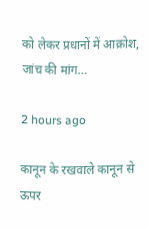को लेकर प्रधानों में आक्रोश, जांच की मांग…

2 hours ago

कानून के रखवाले कानून से ऊपर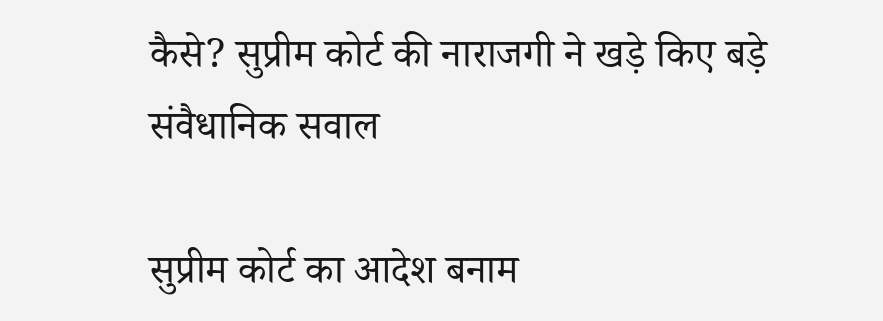कैसे? सुप्रीम कोर्ट की नाराजगी ने खड़े किए बड़े संवैधानिक सवाल

सुप्रीम कोर्ट का आदेश बनाम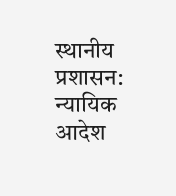स्थानीय प्रशासन: न्यायिक आदेश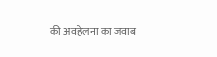की अवहेलना का जवाब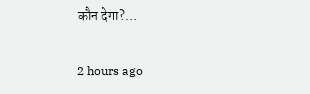कौन देगा?…

2 hours ago